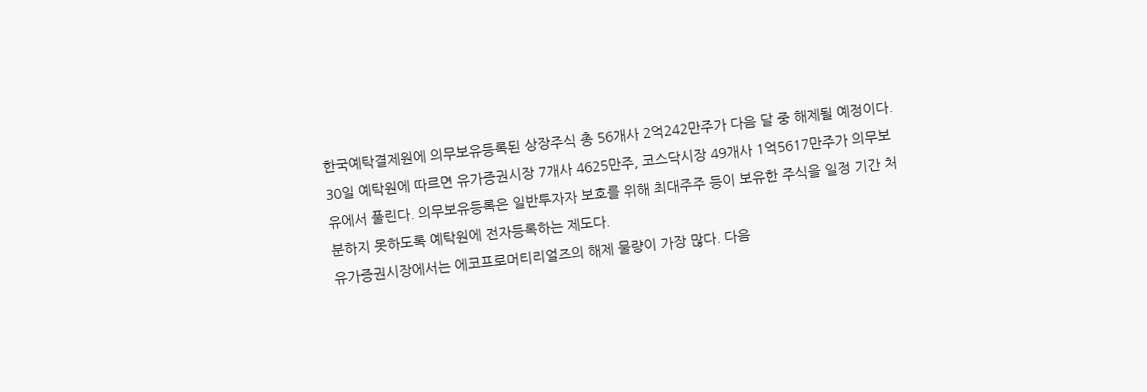한국예탁결제원에 의무보유등록된 상장주식 총 56개사 2억242만주가 다음 달 중 해제될 예정이다.
30일 예탁원에 따르면 유가증권시장 7개사 4625만주, 코스닥시장 49개사 1억5617만주가 의무보유에서 풀린다. 의무보유등록은 일반투자자 보호를 위해 최대주주 등이 보유한 주식을 일정 기간 처분하지 못하도록 예탁원에 전자등록하는 제도다.
유가증권시장에서는 에코프로머티리얼즈의 해제 물량이 가장 많다. 다음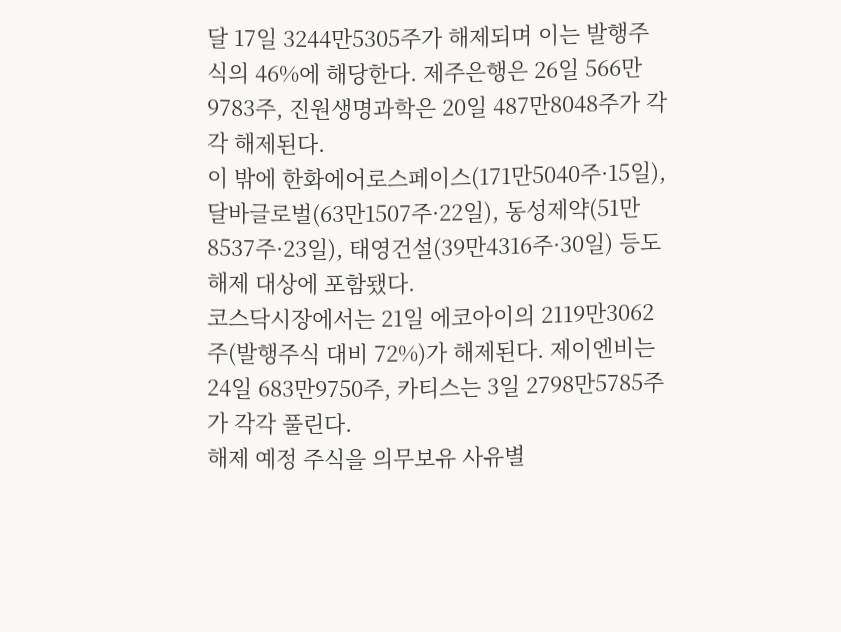달 17일 3244만5305주가 해제되며 이는 발행주식의 46%에 해당한다. 제주은행은 26일 566만9783주, 진원생명과학은 20일 487만8048주가 각각 해제된다.
이 밖에 한화에어로스페이스(171만5040주·15일), 달바글로벌(63만1507주·22일), 동성제약(51만8537주·23일), 태영건설(39만4316주·30일) 등도 해제 대상에 포함됐다.
코스닥시장에서는 21일 에코아이의 2119만3062주(발행주식 대비 72%)가 해제된다. 제이엔비는 24일 683만9750주, 카티스는 3일 2798만5785주가 각각 풀린다.
해제 예정 주식을 의무보유 사유별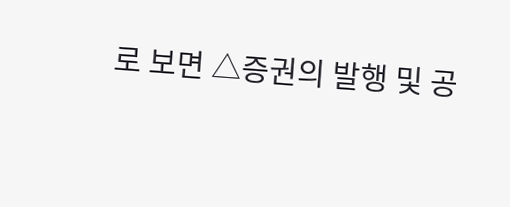로 보면 △증권의 발행 및 공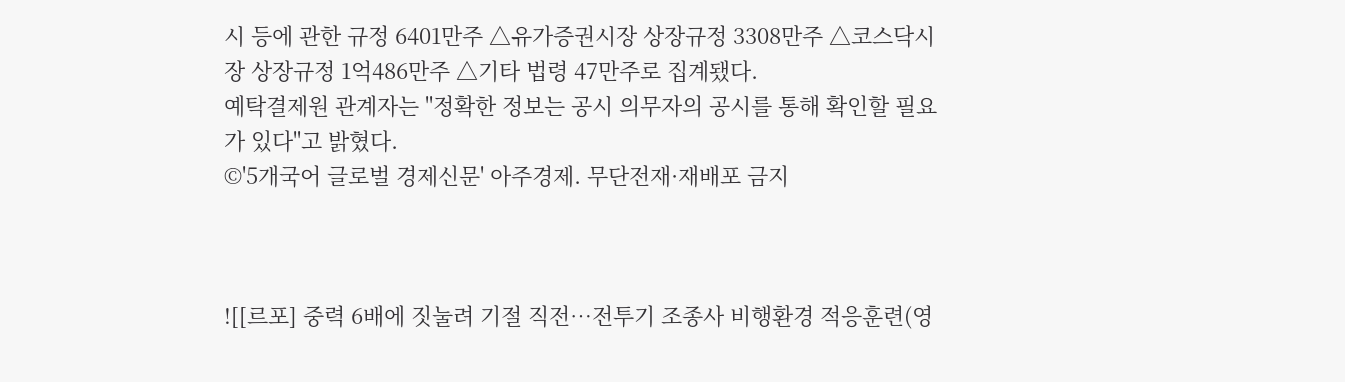시 등에 관한 규정 6401만주 △유가증권시장 상장규정 3308만주 △코스닥시장 상장규정 1억486만주 △기타 법령 47만주로 집계됐다.
예탁결제원 관계자는 "정확한 정보는 공시 의무자의 공시를 통해 확인할 필요가 있다"고 밝혔다.
©'5개국어 글로벌 경제신문' 아주경제. 무단전재·재배포 금지



![[르포] 중력 6배에 짓눌려 기절 직전…전투기 조종사 비행환경 적응훈련(영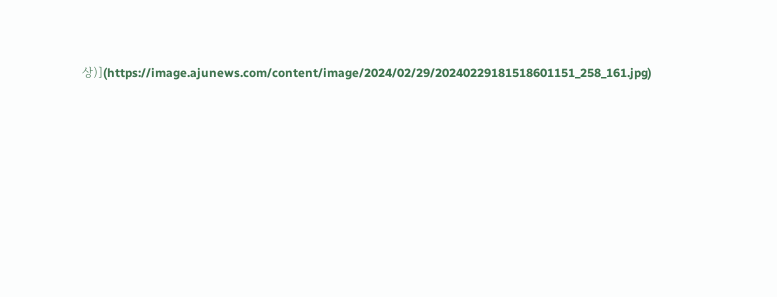상)](https://image.ajunews.com/content/image/2024/02/29/20240229181518601151_258_161.jpg)